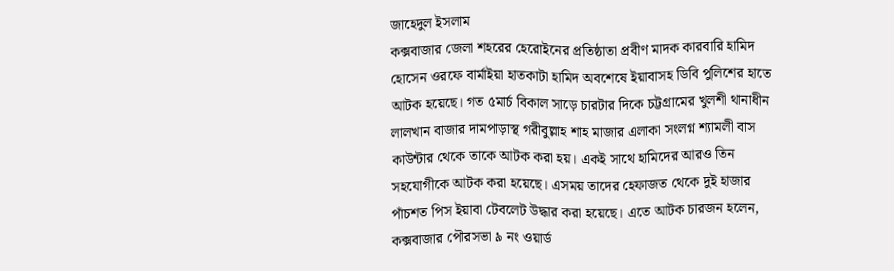জাহেদুল ইসলাম
কক্সবাজার জেলা শহরের হেরোইনের প্রতিষ্ঠাতা প্রবীণ মাদক কারবারি হামিদ হোসেন ওরফে বার্মাইয়া হাতকাটা হামিদ অবশেষে ইয়াবাসহ ডিবি পুলিশের হাতে আটক হয়েছে। গত ৫মার্চ বিকাল সাড়ে চারটার দিকে চট্টগ্রামের খুলশী থানাধীন লালখান বাজার দামপাড়াস্থ গরীবুল্লাহ শাহ মাজার এলাকা সংলগ্ন শ্যামলী বাস কাউন্টার থেকে তাকে আটক করা হয়। একই সাথে হামিদের আরও তিন সহযোগীকে আটক করা হয়েছে। এসময় তাদের হেফাজত থেকে দুই হাজার পাঁচশত পিস ইয়াবা টেবলেট উদ্ধার করা হয়েছে। এতে আটক চারজন হলেন, কক্সবাজার পৌরসভা ৯ নং ওয়ার্ড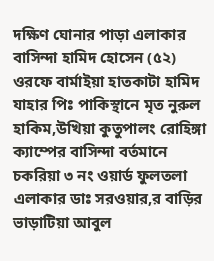দক্ষিণ ঘোনার পাড়া এলাকার বাসিন্দা হামিদ হোসেন (৫২) ওরফে বার্মাইয়া হাতকাটা হামিদ যাহার পিঃ পাকিস্থানে মৃত নুরুল হাকিম,উখিয়া কুতুপালং রোহিঙ্গা ক্যাম্পের বাসিন্দা বর্তমানে চকরিয়া ৩ নং ওয়ার্ড ফুলতলা এলাকার ডাঃ সরওয়ার,র বাড়ির ভাড়াটিয়া আবুল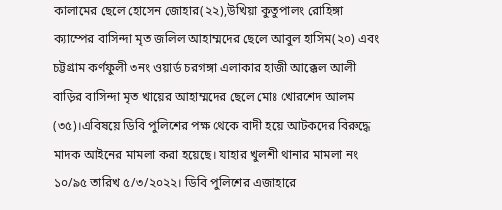কালামের ছেলে হোসেন জোহার(২২),উখিয়া কুতুপালং রোহিঙ্গা ক্যাম্পের বাসিন্দা মৃত জলিল আহাম্মদের ছেলে আবুল হাসিম(২০) এবং চট্টগ্রাম কর্ণফুলী ৩নং ওয়ার্ড চরগঙ্গা এলাকার হাজী আক্কেল আলী বাড়ির বাসিন্দা মৃত খায়ের আহাম্মদের ছেলে মোঃ খোরশেদ আলম (৩৫)।এবিষয়ে ডিবি পুলিশের পক্ষ থেকে বাদী হয়ে আটকদের বিরুদ্ধে মাদক আইনের মামলা করা হয়েছে। যাহার খুলশী থানার মামলা নং ১০/৯৫ তারিখ ৫/৩/২০২২। ডিবি পুলিশের এজাহারে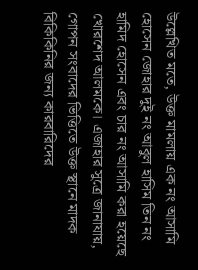উল্লেখিত মতে, উক্ত মামলায় এক নং আসামি হোসেন জোহার দুই নং আবুল হাসিম তিন নং হামিদ হোসেন এবং চার নং আসামি করা হয়েছে খোরশেদ আলমকে। এজাহার সুত্রে জানাযায়, গোপন সংবাদের ভিত্তিতে উক্ত স্থানে মাদক বিকিকিনির জন্য কারবারিদের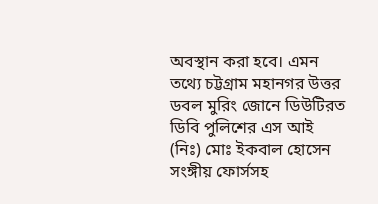অবস্থান করা হবে। এমন তথ্যে চট্টগ্রাম মহানগর উত্তর ডবল মুরিং জোনে ডিউটিরত ডিবি পুলিশের এস আই (নিঃ) মোঃ ইকবাল হোসেন সংঙ্গীয় ফোর্সসহ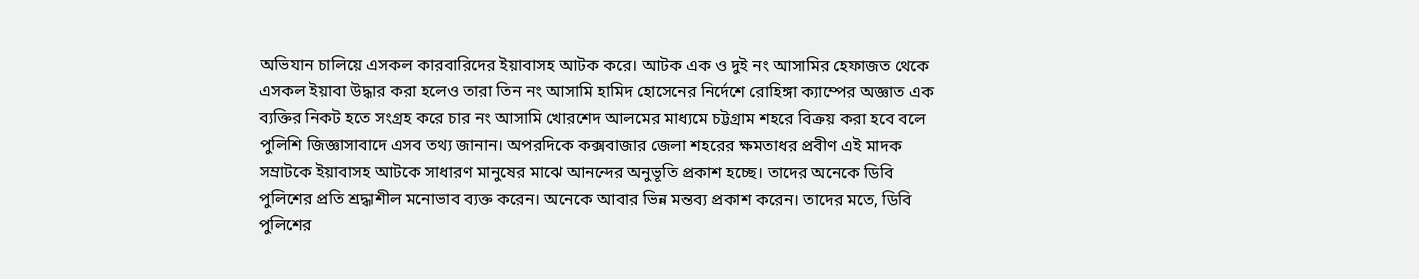অভিযান চালিয়ে এসকল কারবারিদের ইয়াবাসহ আটক করে। আটক এক ও দুই নং আসামির হেফাজত থেকে এসকল ইয়াবা উদ্ধার করা হলেও তারা তিন নং আসামি হামিদ হোসেনের নির্দেশে রোহিঙ্গা ক্যাম্পের অজ্ঞাত এক ব্যক্তির নিকট হতে সংগ্রহ করে চার নং আসামি খোরশেদ আলমের মাধ্যমে চট্টগ্রাম শহরে বিক্রয় করা হবে বলে পুলিশি জিজ্ঞাসাবাদে এসব তথ্য জানান। অপরদিকে কক্সবাজার জেলা শহরের ক্ষমতাধর প্রবীণ এই মাদক সম্রাটকে ইয়াবাসহ আটকে সাধারণ মানুষের মাঝে আনন্দের অনুভূতি প্রকাশ হচ্ছে। তাদের অনেকে ডিবি পুলিশের প্রতি শ্রদ্ধাশীল মনোভাব ব্যক্ত করেন। অনেকে আবার ভিন্ন মন্তব্য প্রকাশ করেন। তাদের মতে, ডিবি পুলিশের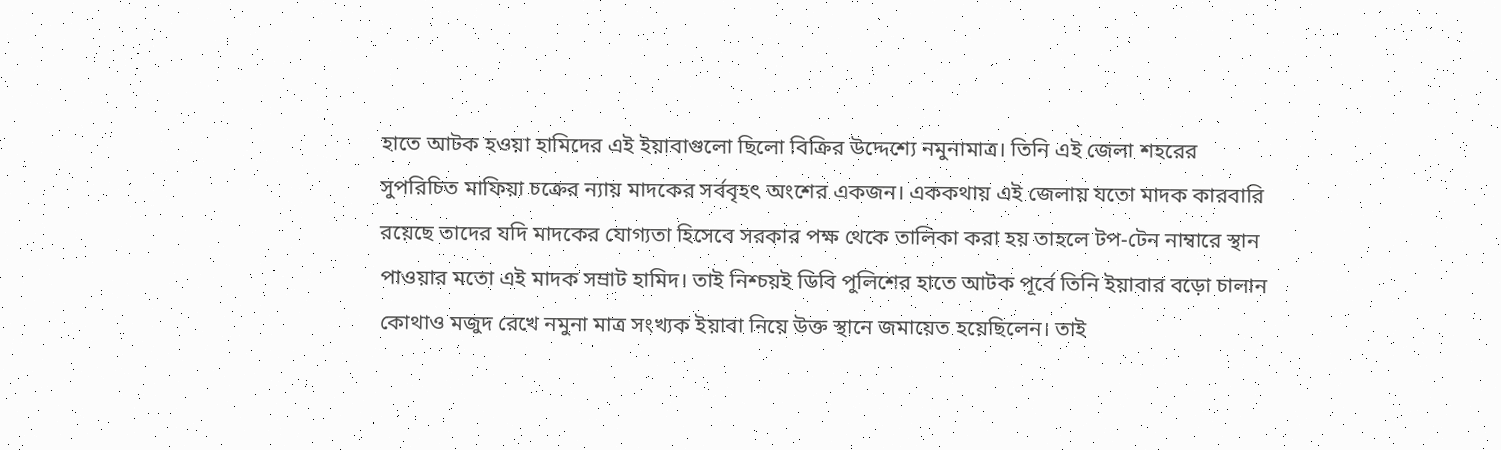হাতে আটক হওয়া হামিদের এই ইয়াবাগুলো ছিলো বিক্রির উদ্দেশ্যে নমুনামাত্র। তিনি এই জেলা শহরের সুপরিচিত মাফিয়া চক্রের ন্যায় মাদকের সর্ববৃহৎ অংশের একজন। এককথায় এই জেলায় যতো মাদক কারবারি রয়েছে তাদের যদি মাদকের যোগ্যতা হিসেবে সরকার পক্ষ থেকে তালিকা করা হয় তাহলে টপ-টেন নাম্বারে স্থান পাওয়ার মতো এই মাদক সম্রাট হামিদ। তাই নিশ্চয়ই ডিবি পুলিশের হাতে আটক পূর্বে তিনি ইয়াবার বড়ো চালান কোথাও মজুদ রেখে নমুনা মাত্র সংখ্যক ইয়াবা নিয়ে উক্ত স্থানে জমায়েত হয়েছিলেন। তাই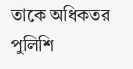তাকে অধিকতর পুলিশি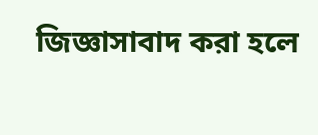জিজ্ঞাসাবাদ করা হলে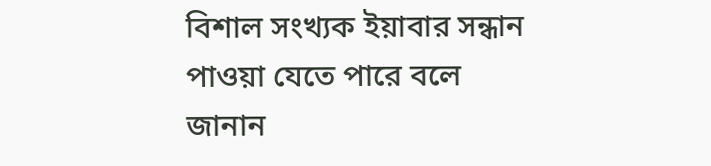বিশাল সংখ্যক ইয়াবার সন্ধান পাওয়া যেতে পারে বলে জানান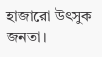হাজারো উৎসুক জনতা।